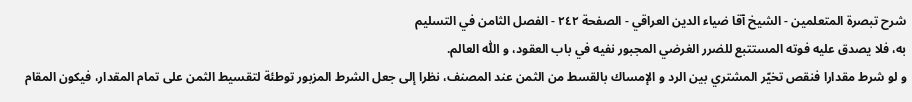شرح تبصرة المتعلمين - الشيخ آقا ضياء الدين العراقي - الصفحة ٢٤٢ - الفصل الثامن في التسليم
به، فلا يصدق عليه فوته المستتبع للضرر الغرضي المجبور نفيه في باب العقود، و اللّٰه العالم.
و لو شرط مقدارا فنقص تخيّر المشتري بين الرد و الإمساك بالقسط من الثمن عند المصنف، نظرا إلى جعل الشرط المزبور توطئة لتقسيط الثمن على تمام المقدار، فيكون المقام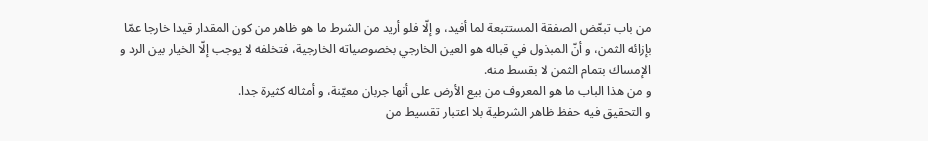من باب تبعّض الصفقة المستتبعة لما أفيد، و إلّا فلو أريد من الشرط ما هو ظاهر من كون المقدار قيدا خارجا عمّا بإزائه الثمن، و أنّ المبذول في قباله هو العين الخارجي بخصوصياته الخارجية، فتخلفه لا يوجب إلّا الخيار بين الرد و الإمساك بتمام الثمن لا بقسط منه.
و من هذا الباب ما هو المعروف من بيع الأرض على أنها جربان معيّنة، و أمثاله كثيرة جدا.
و التحقيق فيه حفظ ظاهر الشرطية بلا اعتبار تقسيط من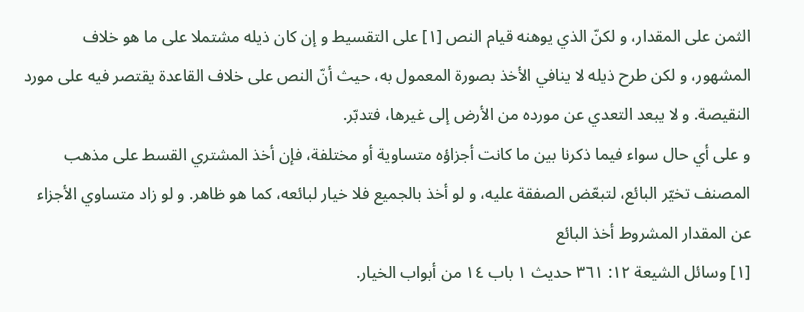الثمن على المقدار، و لكنّ الذي يوهنه قيام النص [١] على التقسيط و إن كان ذيله مشتملا على ما هو خلاف المشهور، و لكن طرح ذيله لا ينافي الأخذ بصورة المعمول به، حيث أنّ النص على خلاف القاعدة يقتصر فيه على مورد النقيصة. و لا يبعد التعدي عن مورده من الأرض إلى غيرها، فتدبّر.
و على أي حال سواء فيما ذكرنا بين ما كانت أجزاؤه متساوية أو مختلفة، فإن أخذ المشتري القسط على مذهب المصنف تخيّر البائع، لتبعّض الصفقة عليه، و لو أخذ بالجميع فلا خيار لبائعه، كما هو ظاهر. و لو زاد متساوي الأجزاء عن المقدار المشروط أخذ البائع
[١] وسائل الشيعة ١٢: ٣٦١ حديث ١ باب ١٤ من أبواب الخيار.